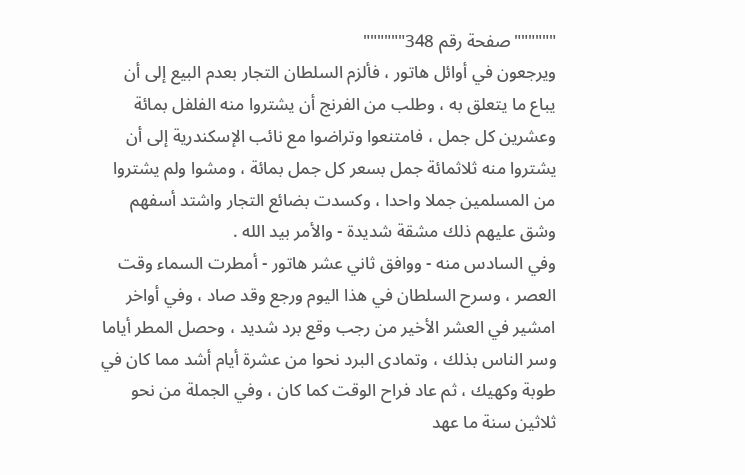""""""صفحة رقم 348""""""
ويرجعون في أوائل هاتور ، فألزم السلطان التجار بعدم البيع إلى أن يباع ما يتعلق به ، وطلب من الفرنج أن يشتروا منه الفلفل بمائة وعشرين كل جمل ، فامتنعوا وتراضوا مع نائب الإسكندرية إلى أن يشتروا منه ثلاثمائة جمل بسعر كل جمل بمائة ، ومشوا ولم يشتروا من المسلمين جملا واحدا ، وكسدت بضائع التجار واشتد أسفهم وشق عليهم ذلك مشقة شديدة - والأمر بيد الله .
وفي السادس منه - ووافق ثاني عشر هاتور - أمطرت السماء وقت العصر ، وسرح السلطان في هذا اليوم ورجع وقد صاد ، وفي أواخر امشير في العشر الأخير من رجب وقع برد شديد ، وحصل المطر أياما وسر الناس بذلك ، وتمادى البرد نحوا من عشرة أيام أشد مما كان في طوبة وكهيك ، ثم عاد فراح الوقت كما كان ، وفي الجملة من نحو ثلاثين سنة ما عهد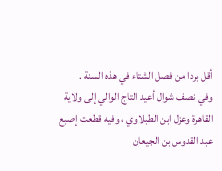أقل بردا من فصل الشتاء في هذه السنة .
وفي نصف شوال أعيد التاج الوالي إلى ولاية القاهرة وعزل ابن الطبلاوي ، وفيه قطعت إصبع عبد القدوس بن الجيعان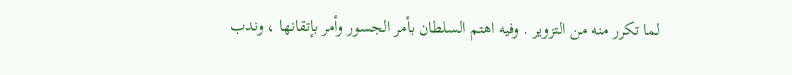لما تكرر منه من التزوير . وفيه اهتم السلطان بأمر الجسور وأمر بإتقانها ، وندب